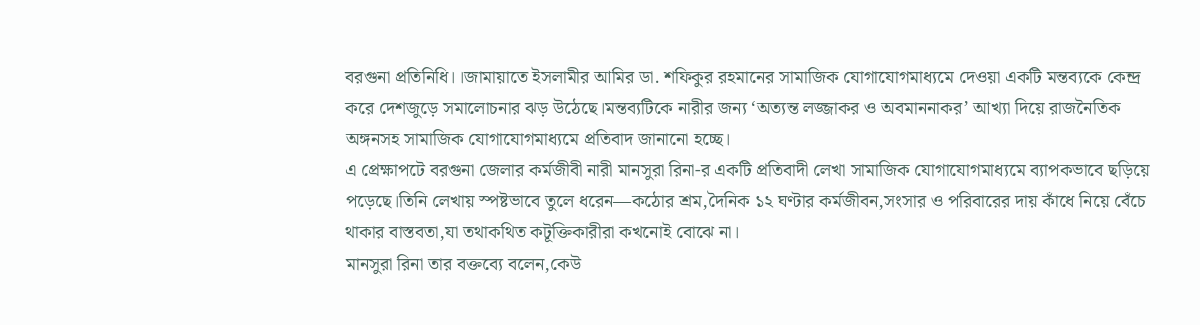বরগুনা প্রতিনিধি।।জামায়াতে ইসলামীর আমির ডা. শফিকুর রহমানের সামাজিক যোগাযোগমাধ্যমে দেওয়া একটি মন্তব্যকে কেন্দ্র করে দেশজুড়ে সমালোচনার ঝড় উঠেছে।মন্তব্যটিকে নারীর জন্য ‘অত্যন্ত লজ্জাকর ও অবমাননাকর’ আখ্যা দিয়ে রাজনৈতিক অঙ্গনসহ সামাজিক যোগাযোগমাধ্যমে প্রতিবাদ জানানো হচ্ছে।
এ প্রেক্ষাপটে বরগুনা জেলার কর্মজীবী নারী মানসুরা রিনা-র একটি প্রতিবাদী লেখা সামাজিক যোগাযোগমাধ্যমে ব্যাপকভাবে ছড়িয়ে পড়েছে।তিনি লেখায় স্পষ্টভাবে তুলে ধরেন—কঠোর শ্রম,দৈনিক ১২ ঘণ্টার কর্মজীবন,সংসার ও পরিবারের দায় কাঁধে নিয়ে বেঁচে থাকার বাস্তবতা,যা তথাকথিত কটূক্তিকারীরা কখনোই বোঝে না।
মানসুরা রিনা তার বক্তব্যে বলেন,কেউ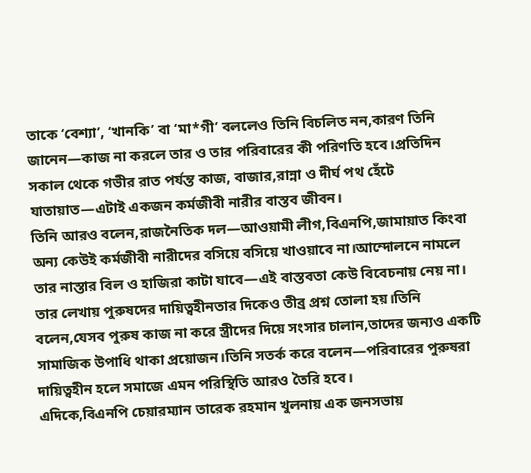তাকে ‘বেশ্যা’, ‘খানকি’ বা ‘মা*গী’ বললেও তিনি বিচলিত নন,কারণ তিনি জানেন—কাজ না করলে তার ও তার পরিবারের কী পরিণতি হবে।প্রতিদিন সকাল থেকে গভীর রাত পর্যন্ত কাজ, বাজার,রান্না ও দীর্ঘ পথ হেঁটে যাতায়াত—এটাই একজন কর্মজীবী নারীর বাস্তব জীবন।
তিনি আরও বলেন,রাজনৈতিক দল—আওয়ামী লীগ,বিএনপি,জামায়াত কিংবা অন্য কেউই কর্মজীবী নারীদের বসিয়ে বসিয়ে খাওয়াবে না।আন্দোলনে নামলে তার নাস্তার বিল ও হাজিরা কাটা যাবে—এই বাস্তবতা কেউ বিবেচনায় নেয় না।
তার লেখায় পুরুষদের দায়িত্বহীনতার দিকেও তীব্র প্রশ্ন তোলা হয়।তিনি বলেন,যেসব পুরুষ কাজ না করে স্ত্রীদের দিয়ে সংসার চালান,তাদের জন্যও একটি সামাজিক উপাধি থাকা প্রয়োজন।তিনি সতর্ক করে বলেন—পরিবারের পুরুষরা দায়িত্বহীন হলে সমাজে এমন পরিস্থিতি আরও তৈরি হবে।
এদিকে,বিএনপি চেয়ারম্যান তারেক রহমান খুলনায় এক জনসভায়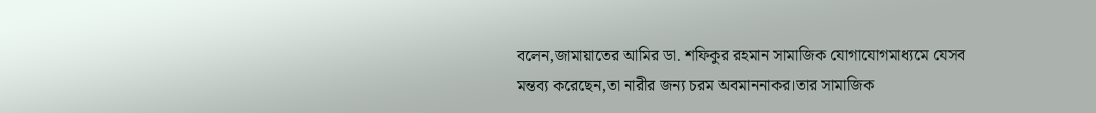বলেন,জামায়াতের আমির ডা. শফিকুর রহমান সামাজিক যোগাযোগমাধ্যমে যেসব মন্তব্য করেছেন,তা নারীর জন্য চরম অবমাননাকর।তার সামাজিক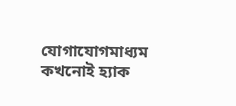যোগাযোগমাধ্যম কখনোই হ্যাক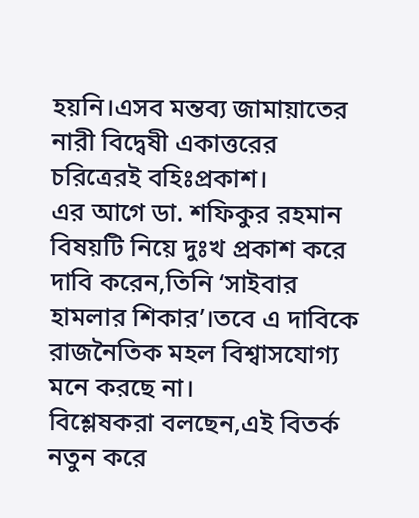হয়নি।এসব মন্তব্য জামায়াতের নারী বিদ্বেষী একাত্তরের চরিত্রেরই বহিঃপ্রকাশ।
এর আগে ডা. শফিকুর রহমান বিষয়টি নিয়ে দুঃখ প্রকাশ করে দাবি করেন,তিনি ‘সাইবার হামলার শিকার’।তবে এ দাবিকে রাজনৈতিক মহল বিশ্বাসযোগ্য মনে করছে না।
বিশ্লেষকরা বলছেন,এই বিতর্ক নতুন করে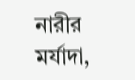নারীর মর্যাদা,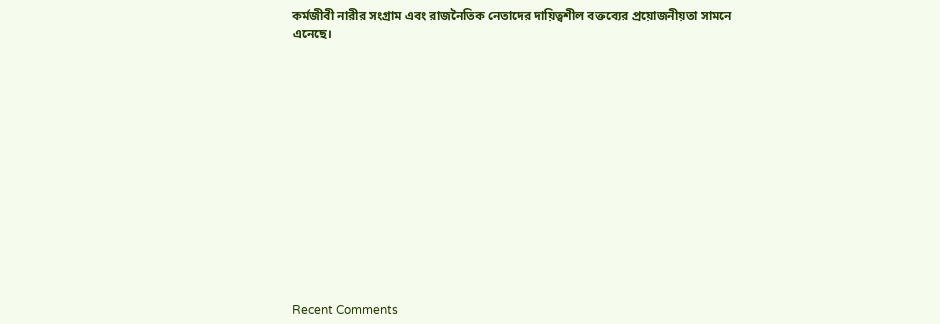কর্মজীবী নারীর সংগ্রাম এবং রাজনৈতিক নেতাদের দায়িত্বশীল বক্তব্যের প্রয়োজনীয়তা সামনে এনেছে।














Recent Comments